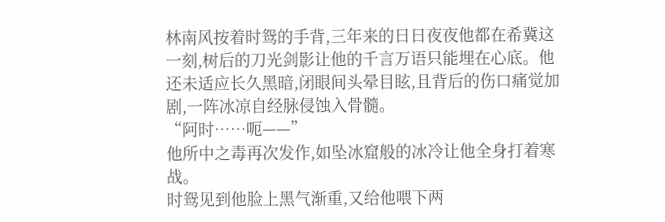林南风按着时鸳的手背,三年来的日日夜夜他都在希冀这一刻,树后的刀光剑影让他的千言万语只能埋在心底。他还未适应长久黑暗,闭眼间头晕目眩,且背后的伤口痛觉加剧,一阵冰凉自经脉侵蚀入骨髓。
“阿时……呃——”
他所中之毒再次发作,如坠冰窟般的冰冷让他全身打着寒战。
时鸳见到他脸上黑气渐重,又给他喂下两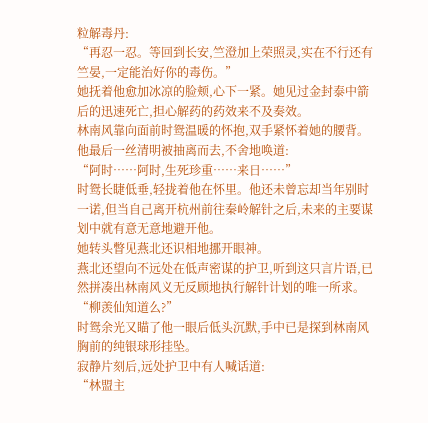粒解毒丹:
“再忍一忍。等回到长安,竺澄加上荣照灵,实在不行还有竺晏,一定能治好你的毒伤。”
她抚着他愈加冰凉的脸颊,心下一紧。她见过金封泰中箭后的迅速死亡,担心解药的药效来不及奏效。
林南风靠向面前时鸳温暖的怀抱,双手紧怀着她的腰背。他最后一丝清明被抽离而去,不舍地唤道:
“阿时……阿时,生死珍重……来日……”
时鸳长睫低垂,轻拢着他在怀里。他还未曾忘却当年别时一诺,但当自己离开杭州前往秦岭解针之后,未来的主要谋划中就有意无意地避开他。
她转头瞥见燕北还识相地挪开眼神。
燕北还望向不远处在低声密谋的护卫,听到这只言片语,已然拼凑出林南风义无反顾地执行解针计划的唯一所求。
“柳羡仙知道么?”
时鸳余光又瞄了他一眼后低头沉默,手中已是探到林南风胸前的纯银球形挂坠。
寂静片刻后,远处护卫中有人喊话道:
“林盟主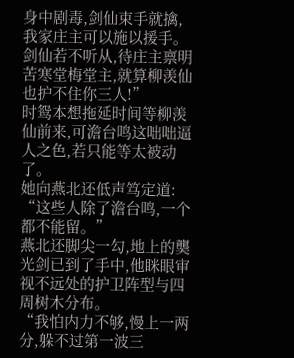身中剧毒,剑仙束手就擒,我家庄主可以施以援手。剑仙若不听从,待庄主禀明苦寒堂梅堂主,就算柳羡仙也护不住你三人!”
时鸳本想拖延时间等柳羡仙前来,可澹台鸣这咄咄逼人之色,若只能等太被动了。
她向燕北还低声笃定道:
“这些人除了澹台鸣,一个都不能留。”
燕北还脚尖一勾,地上的龑光剑已到了手中,他眯眼审视不远处的护卫阵型与四周树木分布。
“我怕内力不够,慢上一两分,躲不过第一波三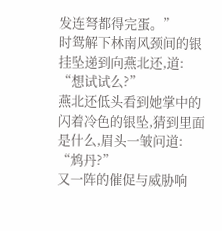发连弩都得完蛋。”
时鸳解下林南风颈间的银挂坠递到向燕北还,道:
“想试试么?”
燕北还低头看到她掌中的闪着冷色的银坠,猜到里面是什么,眉头一皱问道:
“鸩丹?”
又一阵的催促与威胁响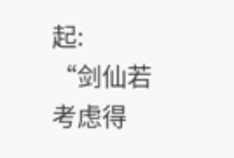起:
“剑仙若考虑得